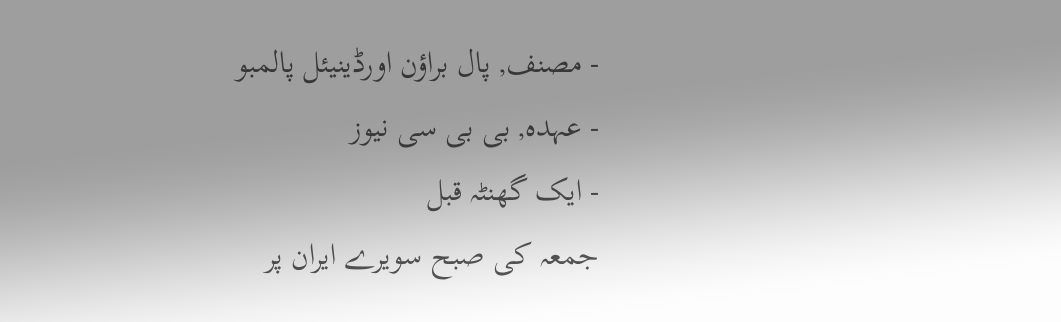- مصنف, پال براؤن اورڈینیئل پالمبو
- عہدہ, بی بی سی نیوز
- ایک گھنٹہ قبل
جمعہ کی صبح سویرے ایران پر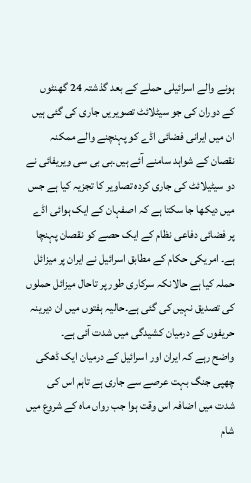ہونے والے اسرائیلی حملے کے بعد گذشتہ 24 گھنٹوں کے دوران کی جو سیٹلائٹ تصویریں جاری کی گئی ہیں ان میں ایرانی فضائی اڈے کو پہنچنے والے ممکنہ نقصان کے شواہد سامنے آئے ہیں۔بی بی سی ویریفائی نے دو سیٹیلائٹ کی جاری کردہ تصاویر کا تجزیہ کیا ہے جس میں دیکھا جا سکتا ہے کہ اصفہان کے ایک ہوائی اڈے پر فضائی دفاعی نظام کے ایک حصے کو نقصان پہنچا ہے۔ امریکی حکام کے مطابق اسرائیل نے ایران پر میزائل حملہ کیا ہے حالانکہ سرکاری طور پر تاحال میزائل حملوں کی تصدیق نہیں کی گئی ہے۔حالیہ ہفتوں میں ان دیرینہ حریفوں کے درمیان کشیدگی میں شدت آئی ہے۔
واضح رہے کہ ایران اور اسرائیل کے درمیان ایک ڈھکی چھپی جنگ بہت عرصے سے جاری ہے تاہم اس کی شدت میں اضافہ اس وقت ہوا جب رواں ماہ کے شروع میں شام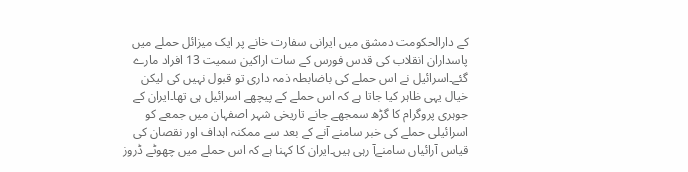کے دارالحکومت دمشق میں ایرانی سفارت خانے پر ایک میزائل حملے میں پاسداران انقلاب کی قدس فورس کے سات اراکین سمیت 13 افراد مارے گئے۔اسرائیل نے اس حملے کی باضابطہ ذمہ داری تو قبول نہیں کی لیکن خیال یہی ظاہر کیا جاتا ہے کہ اس حملے کے پیچھے اسرائیل ہی تھا۔ایران کے جوہری پروگرام کا گڑھ سمجھے جانے تاریخی شہر اصفہان میں جمعے کو اسرائیلی حملے کی خبر سامنے آنے کے بعد سے ممکنہ اہداف اور نقصان کی قیاس آرائیاں سامنےآ رہی ہیں۔ایران کا کہنا ہے کہ اس حملے میں چھوٹے ڈروز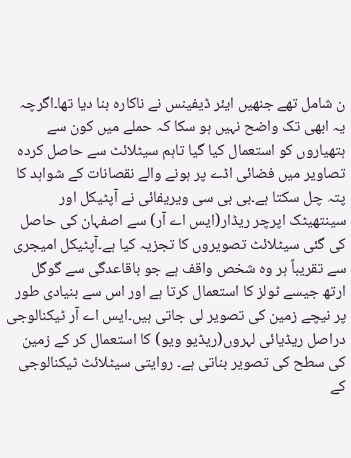ن شامل تھے جنھیں ایئر ڈیفینس نے ناکارہ بنا دیا تھا۔اگرچہ یہ ابھی تک واضح نہیں ہو سکا کہ حملے میں کون سے ہتھیاروں کو استعمال کیا گیا تاہم سیٹلائٹ سے حاصل کردہ تصاویر میں فضائی اڈے پر ہونے والے نقصانات کے شواہد کا پتہ چل سکتا ہے۔بی بی سی ویریفائی نے آپٹیکل اور سینتھیٹک اپرچر ریڈار(ایس اے آر) سے اصفہان کی حاصل کی گئی سیٹلائٹ تصویروں کا تجزیہ کیا ہے۔آپٹیکل امیجری سے تقریباً ہر وہ شخص واقف ہے جو باقاعدگی سے گوگل ارتھ جیسے ٹولز کا استعمال کرتا ہے اور اس سے بنیادی طور پر نیچے زمین کی تصویر لی جاتی ہیں۔ایس اے آر ٹیکنالوجی دراصل ریڈیائی لہروں(ریڈیو ویو) کا استعمال کر کے زمین کی سطح کی تصویر بناتی ہے۔ روایتی سیٹلائٹ ٹیکنالوجی کے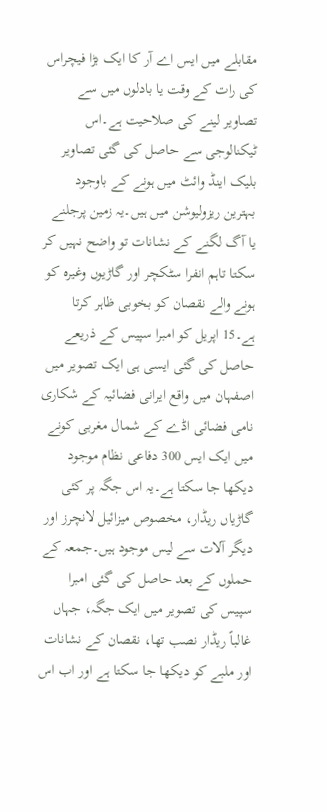مقابلے میں ایس اے آر کا ایک بڑا فیچراس کی رات کے وقت یا بادلوں میں سے تصاویر لینے کی صلاحیت ہے۔اس ٹیکنالوجی سے حاصل کی گئی تصاویر بلیک اینڈ وائٹ میں ہونے کے باوجود بہترین ریزولیوشن میں ہیں۔یہ زمین پرجلنے یا آگ لگنے کے نشانات تو واضح نہیں کر سکتا تاہم انفرا سٹکچر اور گاڑیوں وغیرہ کو ہونے والے نقصان کو بخوبی ظاہر کرتا ہے۔15 اپریل کو امبرا سپیس کے ذریعے حاصل کی گئی ایسی ہی ایک تصویر میں اصفہان میں واقع ایرانی فضائیہ کے شکاری نامی فضائی اڈے کے شمال مغربی کونے میں ایک ایس 300 دفاعی نظام موجود دیکھا جا سکتا ہے۔یہ اس جگہ پر کئی گاڑیاں ریڈار، مخصوص میزائیل لانچرز اور دیگر آلات سے لیس موجود ہیں۔جمعہ کے حملوں کے بعد حاصل کی گئی امبرا سپیس کی تصویر میں ایک جگہ، جہاں غالباً ریڈار نصب تھا، نقصان کے نشانات اور ملبے کو دیکھا جا سکتا ہے اور اب اس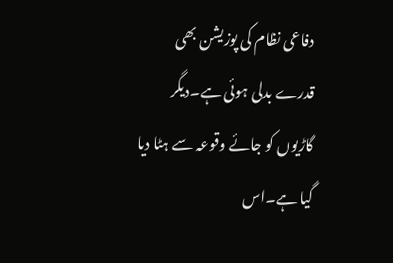دفاعی نظام کی پوزیشن بھی قدرے بدلی ہوئی ہے۔دیگر گاڑیوں کو جائے وقوعہ سے ہٹا دیا گیا ہے۔اس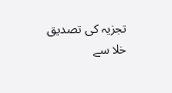تجزیہ کی تصدیق خلا سے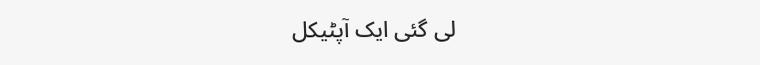لی گئی ایک آپٹیکل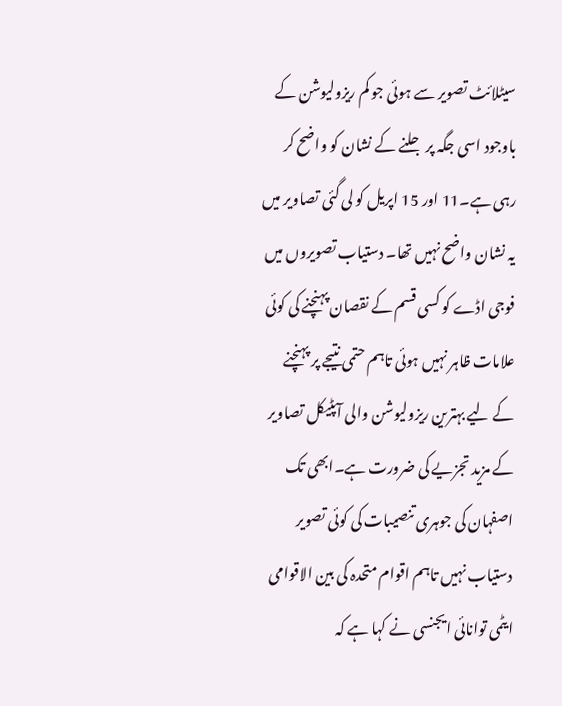سیٹلائٹ تصویر سے ہوئی جو کم ریزولیوشن کے باوجود اسی جگہ پر جلنے کے نشان کو واضح کر رہی ہے۔11 اور 15 اپریل کو لی گئی تصاویر میں یہ نشان واضح نہیں تھا۔ دستیاب تصویروں میں فوجی اڈے کو کسی قسم کے نقصان پہنچنے کی کوئی علامات ظاہر نہیں ہوئی تاہم حتمی نتیجے پر پہنچنے کے لیے بہترین ریزولیوشن والی آپٹیکل تصاویر کے مزید تجزیے کی ضرورت ہے۔ابھی تک اصفہان کی جوہری تنصیبات کی کوئی تصویر دستیاب نہیں تاہم اقوام متحدہ کی بین الاقوامی ایٹمی توانائی ایجنسی نے کہا ہے کہ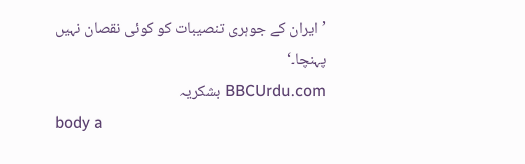’ایران کے جوہری تنصیبات کو کوئی نقصان نہیں پہنچا۔‘
BBCUrdu.com بشکریہ
body a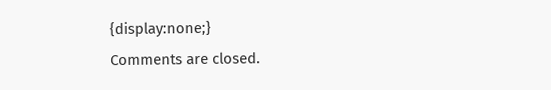{display:none;}
Comments are closed.